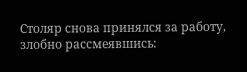Столяр снова принялся за работу, злобно рассмеявшись: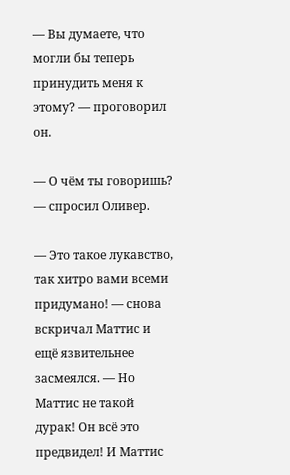— Вы думаете, что могли бы теперь принудить меня к этому? — проговорил он.

— О чём ты говоришь? — спросил Оливер.

— Это такое лукавство, так хитро вами всеми придумано! — снова вскричал Маттис и ещё язвительнее засмеялся. — Но Маттис не такой дурак! Он всё это предвидел! И Маттис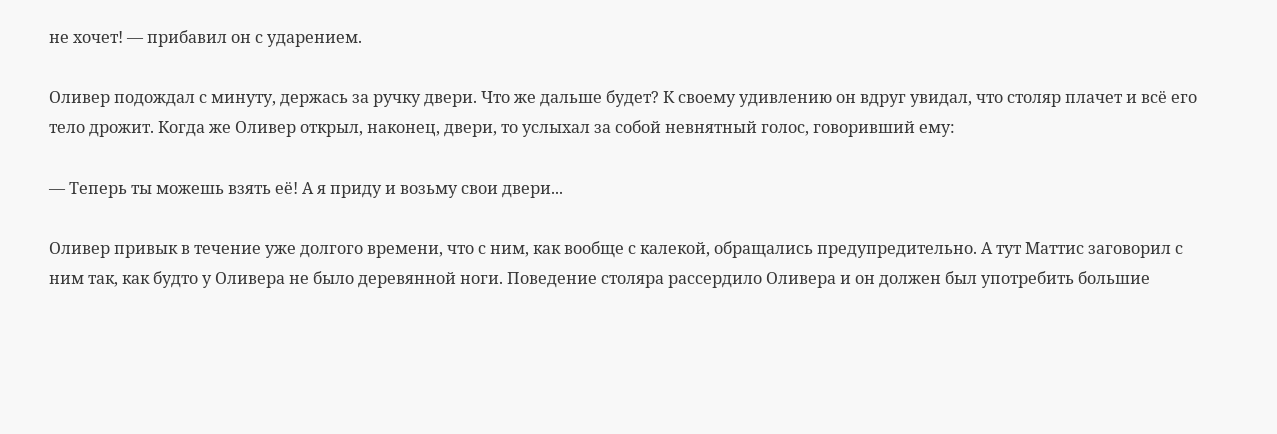не хочет! — прибавил он с ударением.

Оливер подождал с минуту, держась за ручку двери. Что же дальше будет? К своему удивлению он вдруг увидал, что столяр плачет и всё его тело дрожит. Когда же Оливер открыл, наконец, двери, то услыхал за собой невнятный голос, говоривший ему:

— Теперь ты можешь взять её! А я приду и возьму свои двери...

Оливер привык в течение уже долгого времени, что с ним, как вообще с калекой, обращались предупредительно. А тут Маттис заговорил с ним так, как будто у Оливера не было деревянной ноги. Поведение столяра рассердило Оливера и он должен был употребить большие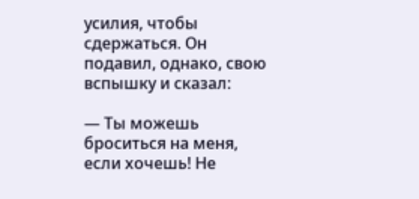усилия, чтобы сдержаться. Он подавил, однако, свою вспышку и сказал:

— Ты можешь броситься на меня, если хочешь! Не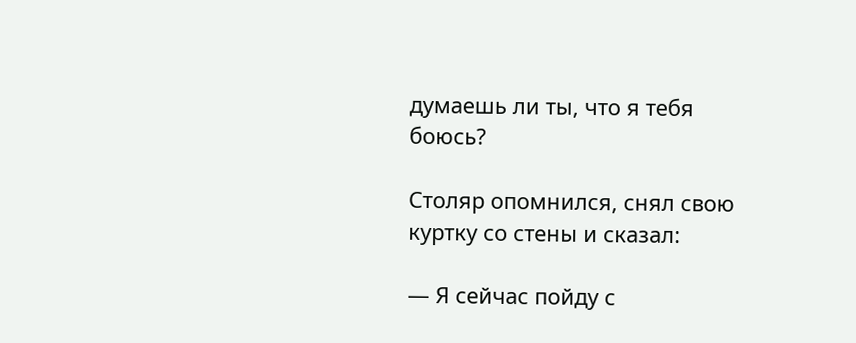думаешь ли ты, что я тебя боюсь?

Столяр опомнился, снял свою куртку со стены и сказал:

— Я сейчас пойду с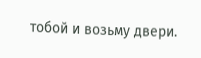тобой и возьму двери.